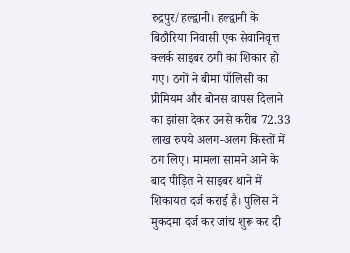रुद्रपुर/हल्द्वानी। हल्द्वानी के बिठौरिया निवासी एक सेवानिवृत्त क्लर्क साइबर ठगी का शिकार हो गए। ठगों ने बीमा पॉलिसी का प्रीमियम और बोनस वापस दिलाने का झांसा देकर उनसे करीब 72.33 लाख रुपये अलग-अलग किस्तों में ठग लिए। मामला सामने आने के बाद पीड़ित ने साइबर थाने में शिकायत दर्ज कराई है। पुलिस ने मुकदमा दर्ज कर जांच शुरू कर दी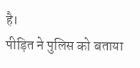है।
पीड़ित ने पुलिस को बताया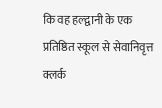कि वह हल्द्वानी के एक प्रतिष्ठित स्कूल से सेवानिवृत्त क्लर्क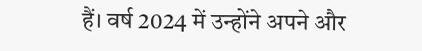हैं। वर्ष 2024 में उन्होंने अपने और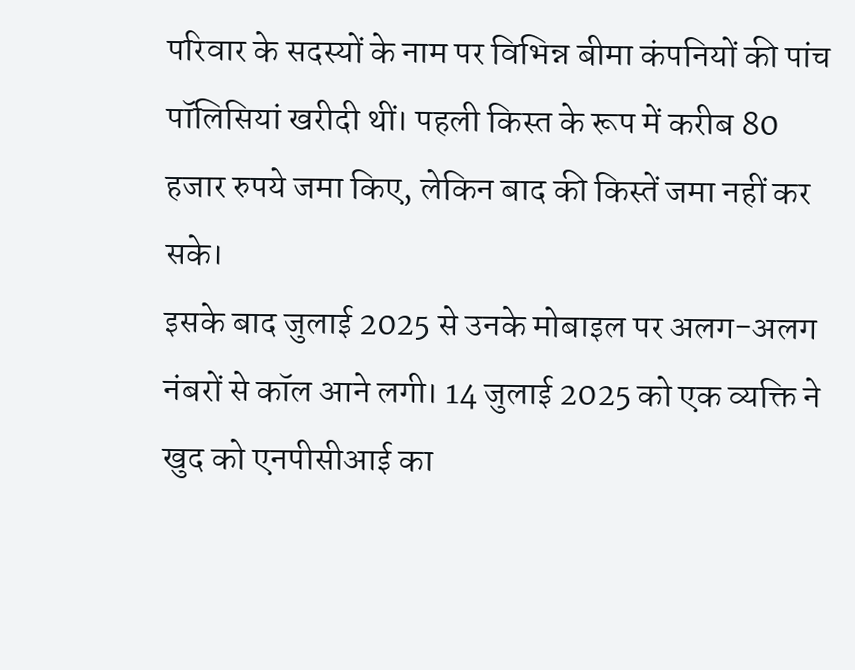परिवार के सदस्यों के नाम पर विभिन्न बीमा कंपनियों की पांच पॉलिसियां खरीदी थीं। पहली किस्त के रूप में करीब 80 हजार रुपये जमा किए, लेकिन बाद की किस्तें जमा नहीं कर सके।
इसके बाद जुलाई 2025 से उनके मोबाइल पर अलग-अलग नंबरों से कॉल आने लगी। 14 जुलाई 2025 को एक व्यक्ति ने खुद को एनपीसीआई का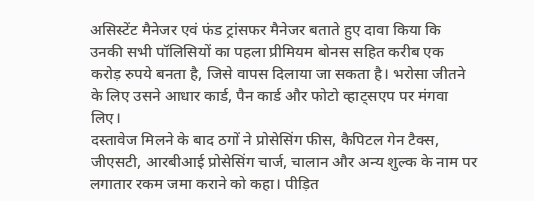असिस्टेंट मैनेजर एवं फंड ट्रांसफर मैनेजर बताते हुए दावा किया कि उनकी सभी पॉलिसियों का पहला प्रीमियम बोनस सहित करीब एक करोड़ रुपये बनता है, जिसे वापस दिलाया जा सकता है। भरोसा जीतने के लिए उसने आधार कार्ड, पैन कार्ड और फोटो व्हाट्सएप पर मंगवा लिए।
दस्तावेज मिलने के बाद ठगों ने प्रोसेसिंग फीस, कैपिटल गेन टैक्स, जीएसटी, आरबीआई प्रोसेसिंग चार्ज, चालान और अन्य शुल्क के नाम पर लगातार रकम जमा कराने को कहा। पीड़ित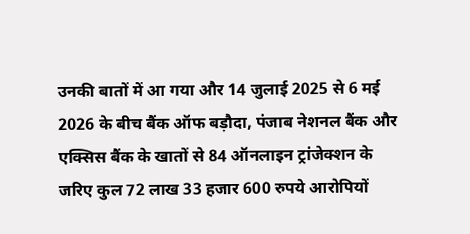उनकी बातों में आ गया और 14 जुलाई 2025 से 6 मई 2026 के बीच बैंक ऑफ बड़ौदा, पंजाब नेशनल बैंक और एक्सिस बैंक के खातों से 84 ऑनलाइन ट्रांजेक्शन के जरिए कुल 72 लाख 33 हजार 600 रुपये आरोपियों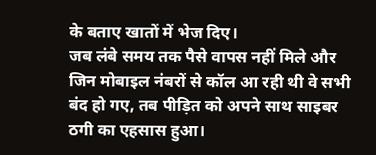के बताए खातों में भेज दिए।
जब लंबे समय तक पैसे वापस नहीं मिले और जिन मोबाइल नंबरों से कॉल आ रही थी वे सभी बंद हो गए, तब पीड़ित को अपने साथ साइबर ठगी का एहसास हुआ।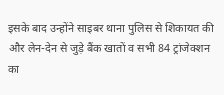इसके बाद उन्होंने साइबर थाना पुलिस से शिकायत की और लेन-देन से जुड़े बैंक खातों व सभी 84 ट्रांजेक्शन का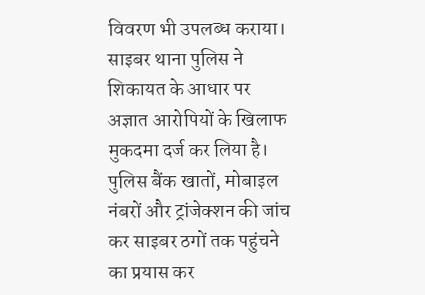विवरण भी उपलब्ध कराया।
साइबर थाना पुलिस ने शिकायत के आधार पर अज्ञात आरोपियों के खिलाफ मुकदमा दर्ज कर लिया है। पुलिस बैंक खातों, मोबाइल नंबरों और ट्रांजेक्शन की जांच कर साइबर ठगों तक पहुंचने का प्रयास कर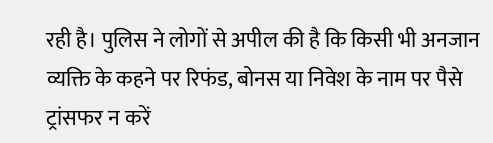रही है। पुलिस ने लोगों से अपील की है कि किसी भी अनजान व्यक्ति के कहने पर रिफंड, बोनस या निवेश के नाम पर पैसे ट्रांसफर न करें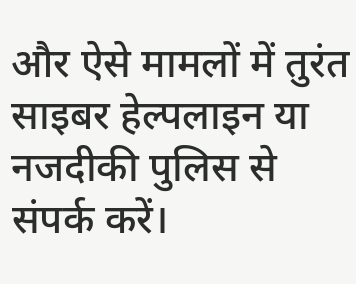और ऐसे मामलों में तुरंत साइबर हेल्पलाइन या नजदीकी पुलिस से संपर्क करें।